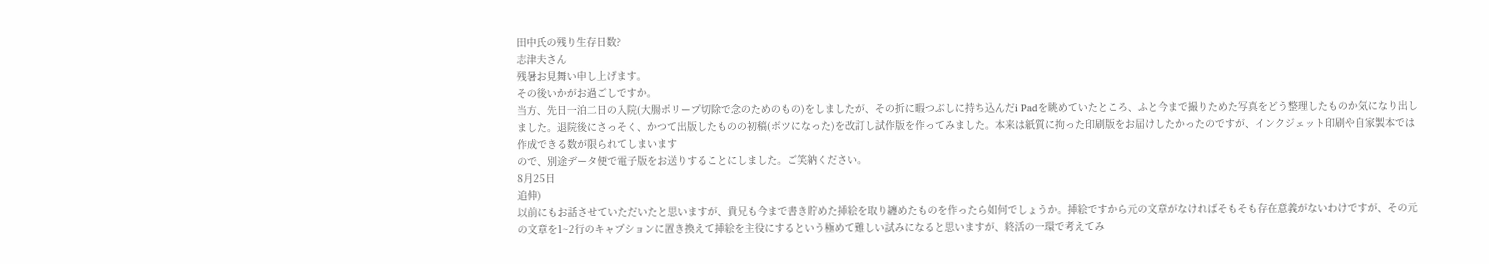田中氏の残り生存日数?
志津夫さん
残暑お見舞い申し上げます。
その後いかがお過ごしですか。
当方、先日一泊二日の入院(大腸ポリープ切除で念のためのもの)をしましたが、その折に暇つぶしに持ち込んだi Padを眺めていたところ、ふと今まで撮りためた写真をどう整理したものか気になり出しました。退院後にさっそく、かつて出版したものの初稿(ボツになった)を改訂し試作版を作ってみました。本来は紙質に拘った印刷版をお届けしたかったのですが、インクジェット印刷や自家製本では作成できる数が限られてしまいます
ので、別途データ便で電子版をお送りすることにしました。ご笑納ください。
8月25日
追伸)
以前にもお話させていただいたと思いますが、貴兄も今まで書き貯めた挿絵を取り纏めたものを作ったら如何でしょうか。挿絵ですから元の文章がなければそもそも存在意義がないわけですが、その元の文章を1~2行のキャプションに置き換えて挿絵を主役にするという極めて難しい試みになると思いますが、終活の一環で考えてみ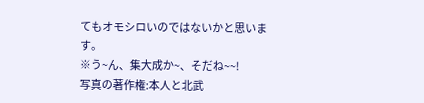てもオモシロいのではないかと思います。
※う~ん、集大成か~、そだね~~!
写真の著作権:本人と北武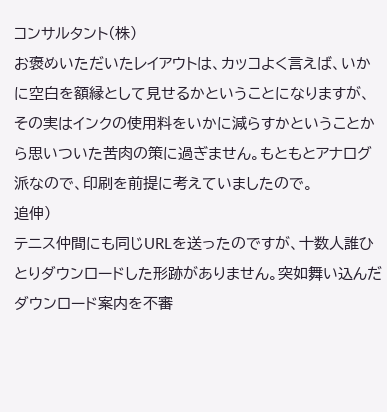コンサルタント(株)
お褒めいただいたレイアウトは、カッコよく言えば、いかに空白を額縁として見せるかということになりますが、その実はインクの使用料をいかに減らすかということから思いついた苦肉の策に過ぎません。もともとアナログ派なので、印刷を前提に考えていましたので。
追伸)
テニス仲間にも同じURLを送ったのですが、十数人誰ひとりダウンロードした形跡がありません。突如舞い込んだダウンロード案内を不審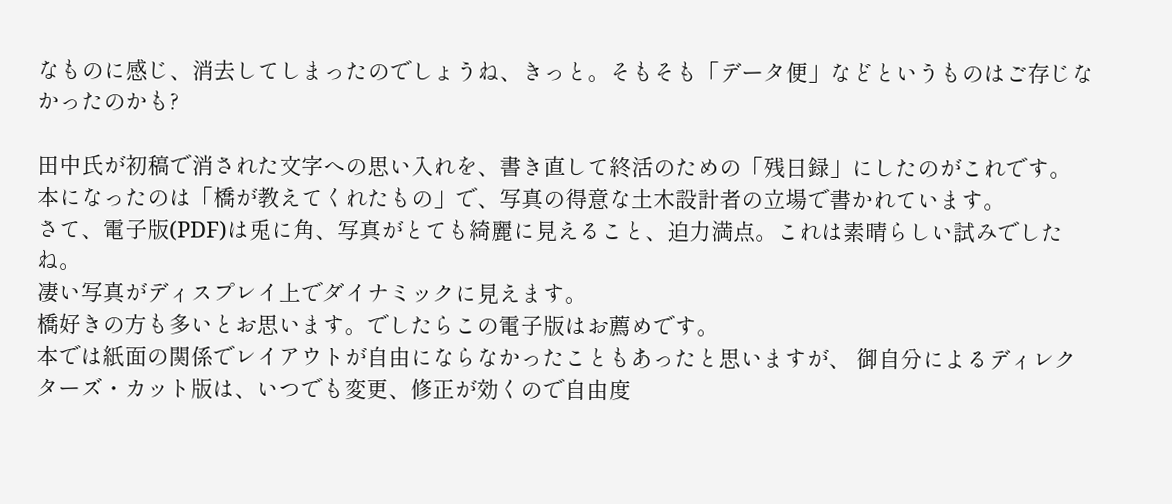なものに感じ、消去してしまったのでしょうね、きっと。そもそも「データ便」などというものはご存じなかったのかも?

田中氏が初稿で消された文字への思い入れを、書き直して終活のための「残日録」にしたのがこれです。
本になったのは「橋が教えてくれたもの」で、写真の得意な土木設計者の立場で書かれています。
さて、電子版(PDF)は兎に角、写真がとても綺麗に見えること、迫力満点。これは素晴らしい試みでしたね。
凄い写真がディスプレイ上でダイナミックに見えます。
橋好きの方も多いとお思います。でしたらこの電子版はお薦めです。
本では紙面の関係でレイアウトが自由にならなかったこともあったと思いますが、 御自分によるディレクターズ・カット版は、いつでも変更、修正が効くので自由度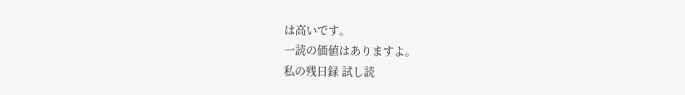は高いです。
一読の価値はありますよ。
私の残日録 試し読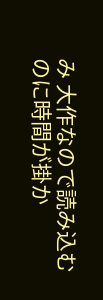み 大作なので読み込むのに時間が掛か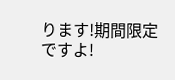ります!期間限定ですよ!